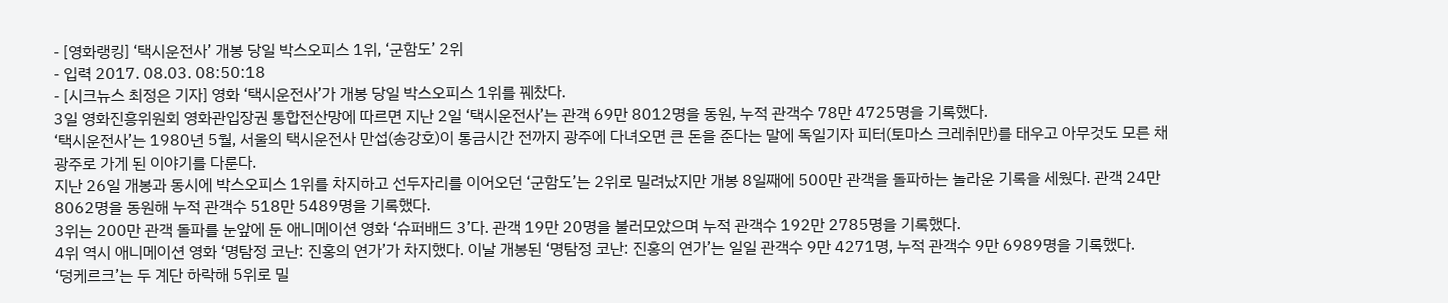- [영화랭킹] ‘택시운전사’ 개봉 당일 박스오피스 1위, ‘군함도’ 2위
- 입력 2017. 08.03. 08:50:18
- [시크뉴스 최정은 기자] 영화 ‘택시운전사’가 개봉 당일 박스오피스 1위를 꿰찼다.
3일 영화진흥위원회 영화관입장권 통합전산망에 따르면 지난 2일 ‘택시운전사’는 관객 69만 8012명을 동원, 누적 관객수 78만 4725명을 기록했다.
‘택시운전사’는 1980년 5월, 서울의 택시운전사 만섭(송강호)이 통금시간 전까지 광주에 다녀오면 큰 돈을 준다는 말에 독일기자 피터(토마스 크레취만)를 태우고 아무것도 모른 채 광주로 가게 된 이야기를 다룬다.
지난 26일 개봉과 동시에 박스오피스 1위를 차지하고 선두자리를 이어오던 ‘군함도’는 2위로 밀려났지만 개봉 8일째에 500만 관객을 돌파하는 놀라운 기록을 세웠다. 관객 24만 8062명을 동원해 누적 관객수 518만 5489명을 기록했다.
3위는 200만 관객 돌파를 눈앞에 둔 애니메이션 영화 ‘슈퍼배드 3’다. 관객 19만 20명을 불러모았으며 누적 관객수 192만 2785명을 기록했다.
4위 역시 애니메이션 영화 ‘명탐정 코난: 진홍의 연가’가 차지했다. 이날 개봉된 ‘명탐정 코난: 진홍의 연가’는 일일 관객수 9만 4271명, 누적 관객수 9만 6989명을 기록했다.
‘덩케르크’는 두 계단 하락해 5위로 밀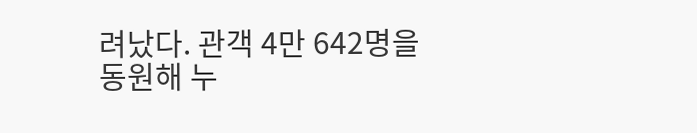려났다. 관객 4만 642명을 동원해 누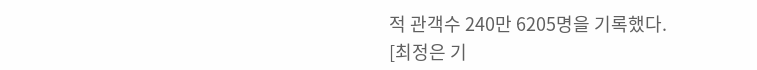적 관객수 240만 6205명을 기록했다.
[최정은 기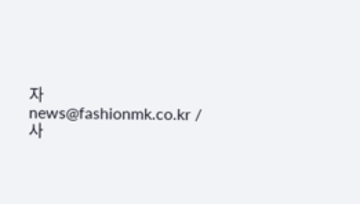자 news@fashionmk.co.kr / 사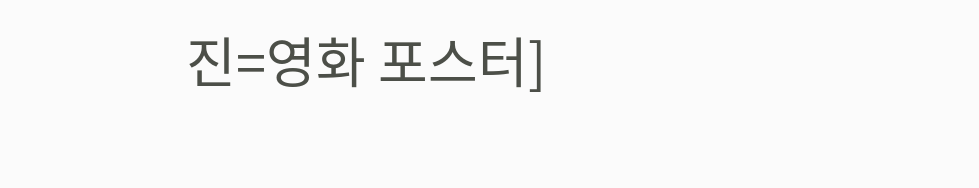진=영화 포스터]